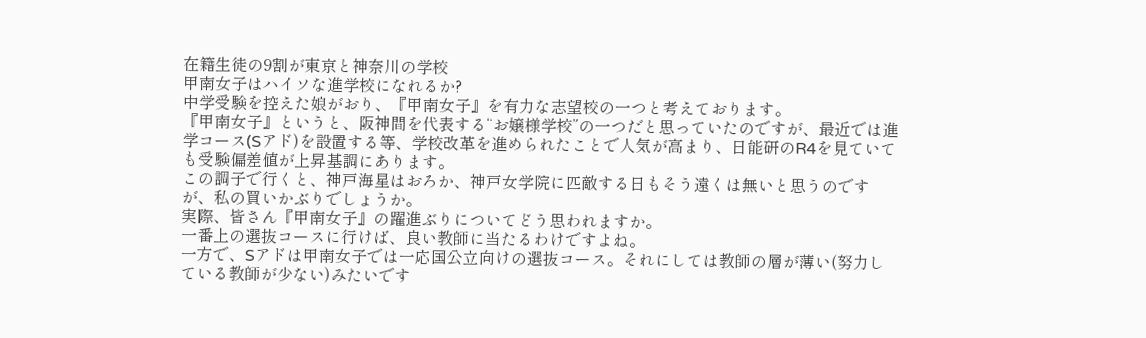在籍生徒の9割が東京と神奈川の学校
甲南女子はハイソな進学校になれるか?
中学受験を控えた娘がおり、『甲南女子』を有力な志望校の一つと考えております。
『甲南女子』というと、阪神間を代表する“お嬢様学校”の一つだと思っていたのですが、最近では進学コース(Sアド)を設置する等、学校改革を進められたことで人気が高まり、日能研のR4を見ていても受験偏差値が上昇基調にあります。
この調子で行くと、神戸海星はおろか、神戸女学院に匹敵する日もそう遠くは無いと思うのですが、私の買いかぶりでしょうか。
実際、皆さん『甲南女子』の躍進ぶりについてどう思われますか。
一番上の選抜コースに行けば、良い教師に当たるわけですよね。
一方で、Sアドは甲南女子では一応国公立向けの選抜コース。それにしては教師の層が薄い(努力している教師が少ない)みたいです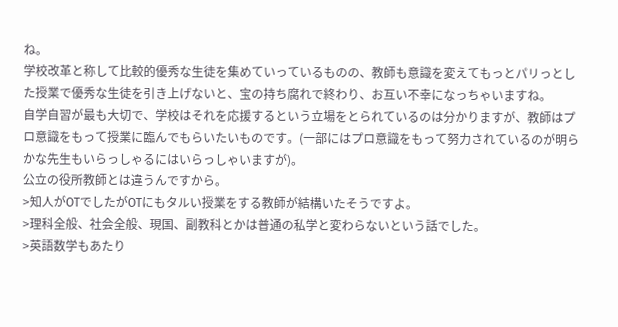ね。
学校改革と称して比較的優秀な生徒を集めていっているものの、教師も意識を変えてもっとパリっとした授業で優秀な生徒を引き上げないと、宝の持ち腐れで終わり、お互い不幸になっちゃいますね。
自学自習が最も大切で、学校はそれを応援するという立場をとられているのは分かりますが、教師はプロ意識をもって授業に臨んでもらいたいものです。(一部にはプロ意識をもって努力されているのが明らかな先生もいらっしゃるにはいらっしゃいますが)。
公立の役所教師とは違うんですから。
>知人がOTでしたがOTにもタルい授業をする教師が結構いたそうですよ。
>理科全般、社会全般、現国、副教科とかは普通の私学と変わらないという話でした。
>英語数学もあたり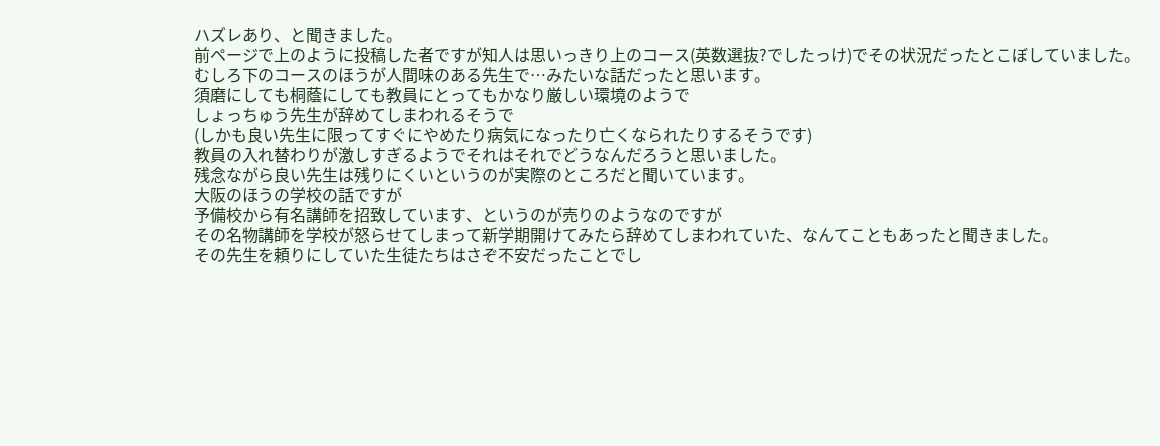ハズレあり、と聞きました。
前ページで上のように投稿した者ですが知人は思いっきり上のコース(英数選抜?でしたっけ)でその状況だったとこぼしていました。
むしろ下のコースのほうが人間味のある先生で…みたいな話だったと思います。
須磨にしても桐蔭にしても教員にとってもかなり厳しい環境のようで
しょっちゅう先生が辞めてしまわれるそうで
(しかも良い先生に限ってすぐにやめたり病気になったり亡くなられたりするそうです)
教員の入れ替わりが激しすぎるようでそれはそれでどうなんだろうと思いました。
残念ながら良い先生は残りにくいというのが実際のところだと聞いています。
大阪のほうの学校の話ですが
予備校から有名講師を招致しています、というのが売りのようなのですが
その名物講師を学校が怒らせてしまって新学期開けてみたら辞めてしまわれていた、なんてこともあったと聞きました。
その先生を頼りにしていた生徒たちはさぞ不安だったことでし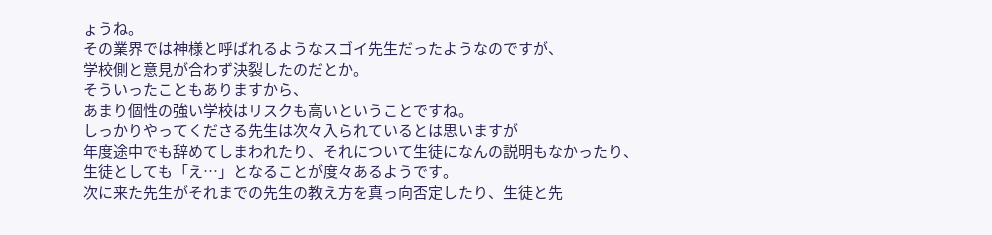ょうね。
その業界では神様と呼ばれるようなスゴイ先生だったようなのですが、
学校側と意見が合わず決裂したのだとか。
そういったこともありますから、
あまり個性の強い学校はリスクも高いということですね。
しっかりやってくださる先生は次々入られているとは思いますが
年度途中でも辞めてしまわれたり、それについて生徒になんの説明もなかったり、
生徒としても「え…」となることが度々あるようです。
次に来た先生がそれまでの先生の教え方を真っ向否定したり、生徒と先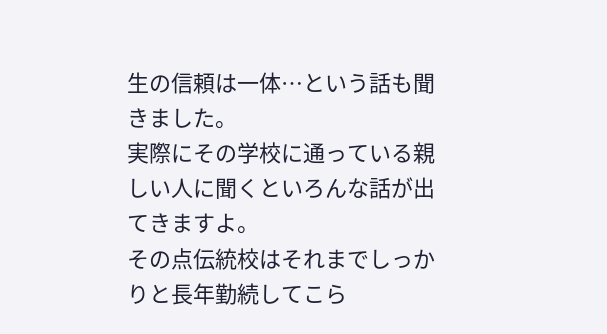生の信頼は一体…という話も聞きました。
実際にその学校に通っている親しい人に聞くといろんな話が出てきますよ。
その点伝統校はそれまでしっかりと長年勤続してこら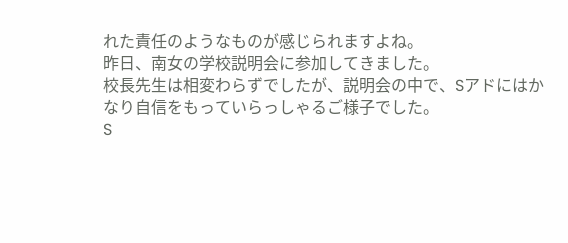れた責任のようなものが感じられますよね。
昨日、南女の学校説明会に参加してきました。
校長先生は相変わらずでしたが、説明会の中で、Sアドにはかなり自信をもっていらっしゃるご様子でした。
S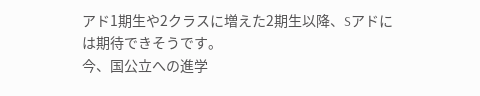アド1期生や2クラスに増えた2期生以降、Sアドには期待できそうです。
今、国公立への進学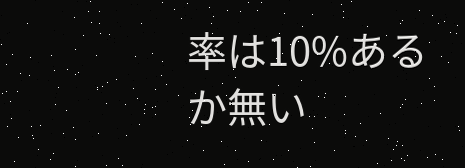率は10%あるか無い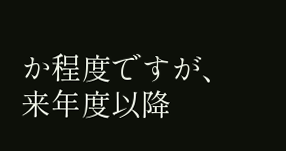か程度ですが、来年度以降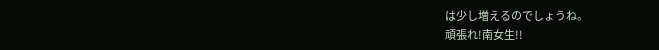は少し増えるのでしょうね。
頑張れ!南女生!!